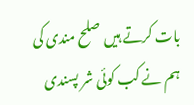بات کرتے ہیں صلح مندی کی
ہم نے کب کوئی شر پسندی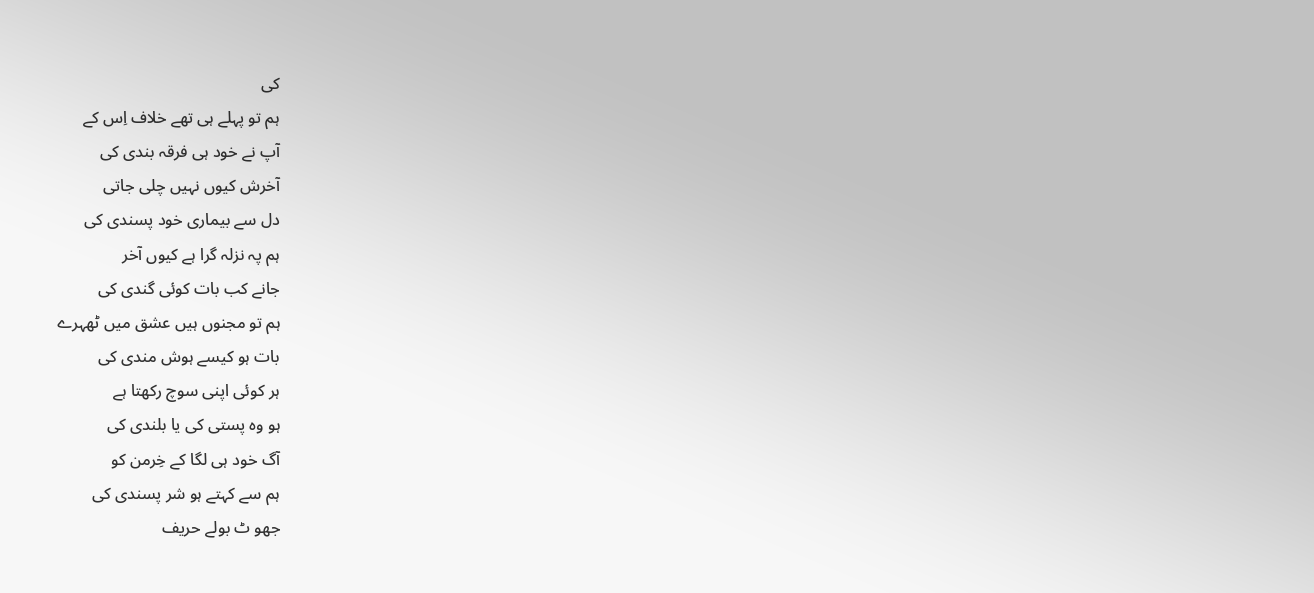کی
ہم تو پہلے ہی تھے خلاف اِس کے
آپ نے خود ہی فرقہ بندی کی
آخرش کیوں نہیں چلی جاتی
دل سے بیماری خود پسندی کی
ہم پہ نزلہ گرا ہے کیوں آخر
جانے کب بات کوئی گندی کی
ہم تو مجنوں ہیں عشق میں ٹھہرے
بات ہو کیسے ہوش مندی کی
ہر کوئی اپنی سوچ رکھتا ہے
ہو وہ پستی کی یا بلندی کی
آگ خود ہی لگا کے خِرمن کو
ہم سے کہتے ہو شر پسندی کی
جھو ٹ بولے حریف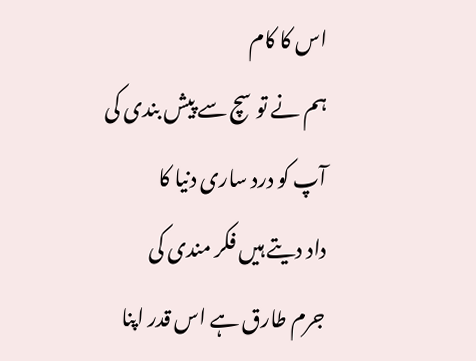اس کا کام
ہم نے تو سچ سے پیش بندی کی
آپ کو درد ساری دنیا کا
داد دیتے ہیں فکر مندی کی
جرم طارق ہے اس قدر اپنا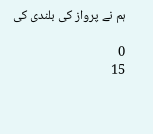ہم نے پرواز کی بلندی کی

0
15